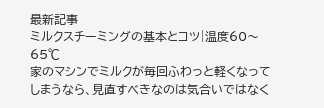最新記事
ミルクスチーミングの基本とコツ|温度60〜65℃
家のマシンでミルクが毎回ふわっと軽くなってしまうなら、見直すべきなのは気合いではなく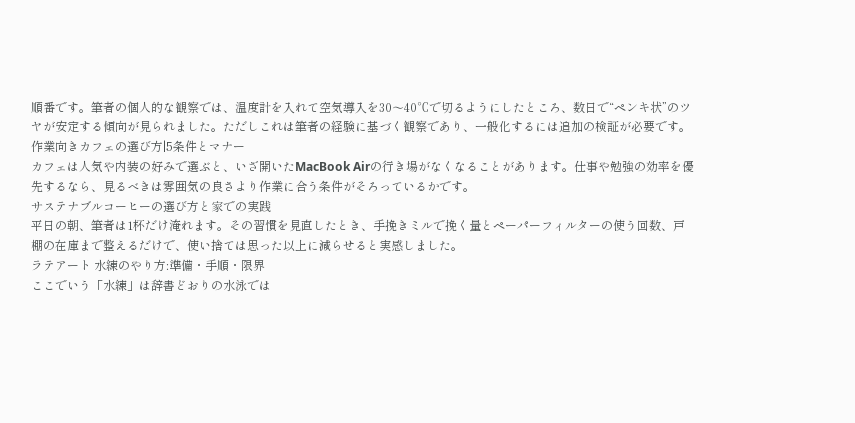順番です。筆者の個人的な観察では、温度計を入れて空気導入を30〜40℃で切るようにしたところ、数日で“ペンキ状”のツヤが安定する傾向が見られました。ただしこれは筆者の経験に基づく観察であり、一般化するには追加の検証が必要です。
作業向きカフェの選び方|5条件とマナー
カフェは人気や内装の好みで選ぶと、いざ開いたMacBook Airの行き場がなくなることがあります。仕事や勉強の効率を優先するなら、見るべきは雰囲気の良さより作業に合う条件がそろっているかです。
サステナブルコーヒーの選び方と家での実践
平日の朝、筆者は1杯だけ淹れます。その習慣を見直したとき、手挽きミルで挽く量とペーパーフィルターの使う回数、戸棚の在庫まで整えるだけで、使い捨ては思った以上に減らせると実感しました。
ラテアート 水練のやり方:準備・手順・限界
ここでいう「水練」は辞書どおりの水泳では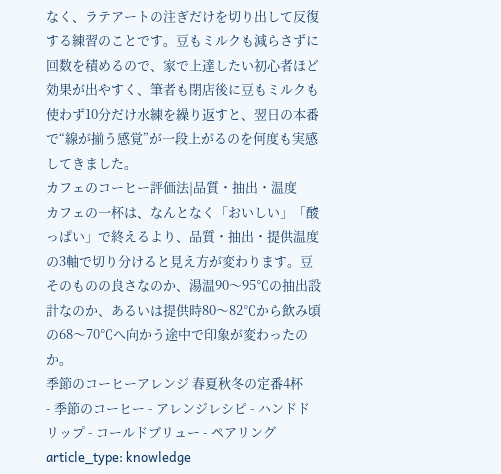なく、ラテアートの注ぎだけを切り出して反復する練習のことです。豆もミルクも減らさずに回数を積めるので、家で上達したい初心者ほど効果が出やすく、筆者も閉店後に豆もミルクも使わず10分だけ水練を繰り返すと、翌日の本番で“線が揃う感覚”が一段上がるのを何度も実感してきました。
カフェのコーヒー評価法|品質・抽出・温度
カフェの一杯は、なんとなく「おいしい」「酸っぱい」で終えるより、品質・抽出・提供温度の3軸で切り分けると見え方が変わります。豆そのものの良さなのか、湯温90〜95℃の抽出設計なのか、あるいは提供時80〜82℃から飲み頃の68〜70℃へ向かう途中で印象が変わったのか。
季節のコーヒーアレンジ 春夏秋冬の定番4杯
- 季節のコーヒー - アレンジレシピ - ハンドドリップ - コールドブリュー - ペアリング article_type: knowledge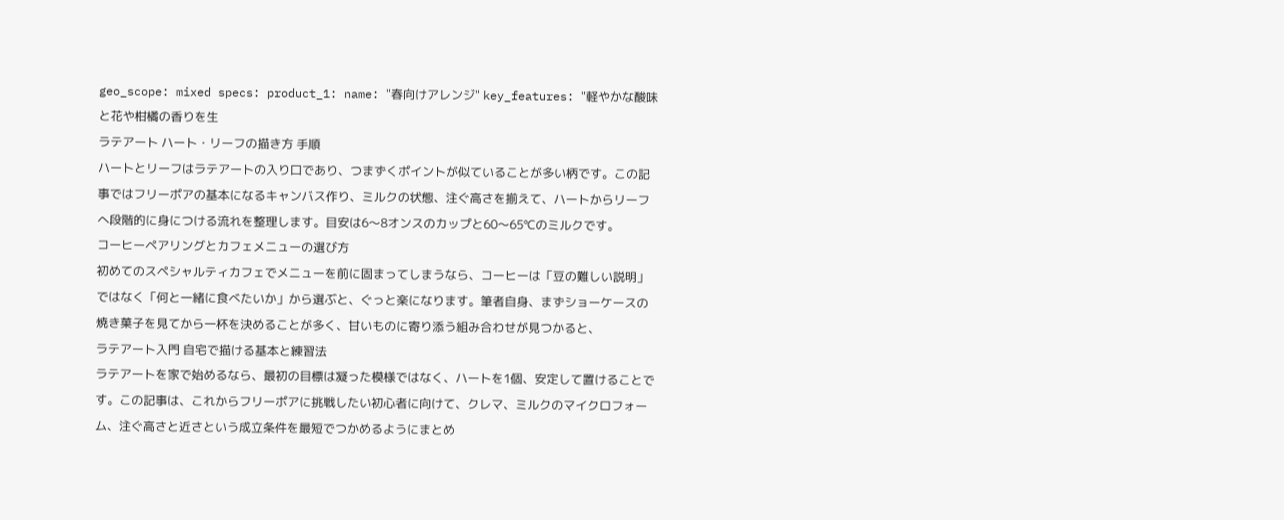geo_scope: mixed specs: product_1: name: "春向けアレンジ" key_features: "軽やかな酸味と花や柑橘の香りを生
ラテアート ハート・リーフの描き方 手順
ハートとリーフはラテアートの入り口であり、つまずくポイントが似ていることが多い柄です。この記事ではフリーポアの基本になるキャンバス作り、ミルクの状態、注ぐ高さを揃えて、ハートからリーフへ段階的に身につける流れを整理します。目安は6〜8オンスのカップと60〜65℃のミルクです。
コーヒーペアリングとカフェメニューの選び方
初めてのスペシャルティカフェでメニューを前に固まってしまうなら、コーヒーは「豆の難しい説明」ではなく「何と一緒に食べたいか」から選ぶと、ぐっと楽になります。筆者自身、まずショーケースの焼き菓子を見てから一杯を決めることが多く、甘いものに寄り添う組み合わせが見つかると、
ラテアート入門 自宅で描ける基本と練習法
ラテアートを家で始めるなら、最初の目標は凝った模様ではなく、ハートを1個、安定して置けることです。この記事は、これからフリーポアに挑戦したい初心者に向けて、クレマ、ミルクのマイクロフォーム、注ぐ高さと近さという成立条件を最短でつかめるようにまとめ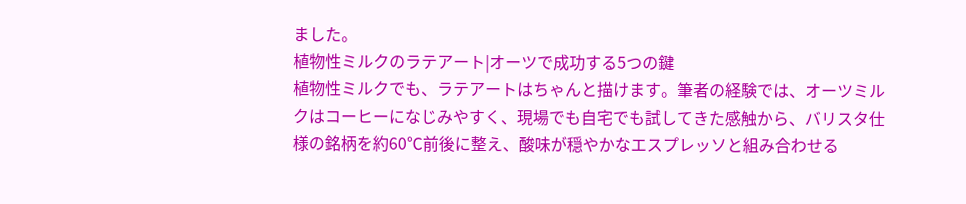ました。
植物性ミルクのラテアート|オーツで成功する5つの鍵
植物性ミルクでも、ラテアートはちゃんと描けます。筆者の経験では、オーツミルクはコーヒーになじみやすく、現場でも自宅でも試してきた感触から、バリスタ仕様の銘柄を約60℃前後に整え、酸味が穏やかなエスプレッソと組み合わせる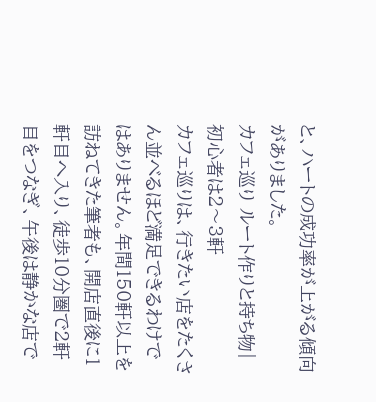と、ハートの成功率が上がる傾向がありました。
カフェ巡り ルート作りと持ち物|初心者は2〜3軒
カフェ巡りは、行きたい店をたくさん並べるほど満足できるわけではありません。年間150軒以上を訪ねてきた筆者も、開店直後に1軒目へ入り、徒歩10分圏で2軒目をつなぎ、午後は静かな店で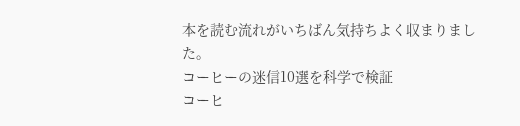本を読む流れがいちばん気持ちよく収まりました。
コーヒーの迷信10選を科学で検証
コーヒ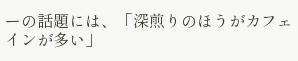ーの話題には、「深煎りのほうがカフェインが多い」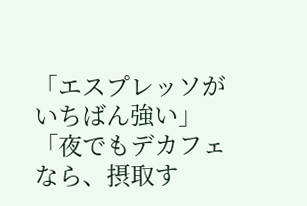「エスプレッソがいちばん強い」「夜でもデカフェなら、摂取す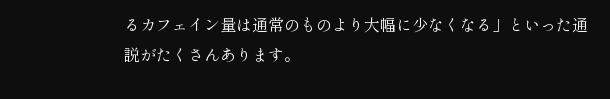るカフェイン量は通常のものより大幅に少なくなる」といった通説がたくさんあります。